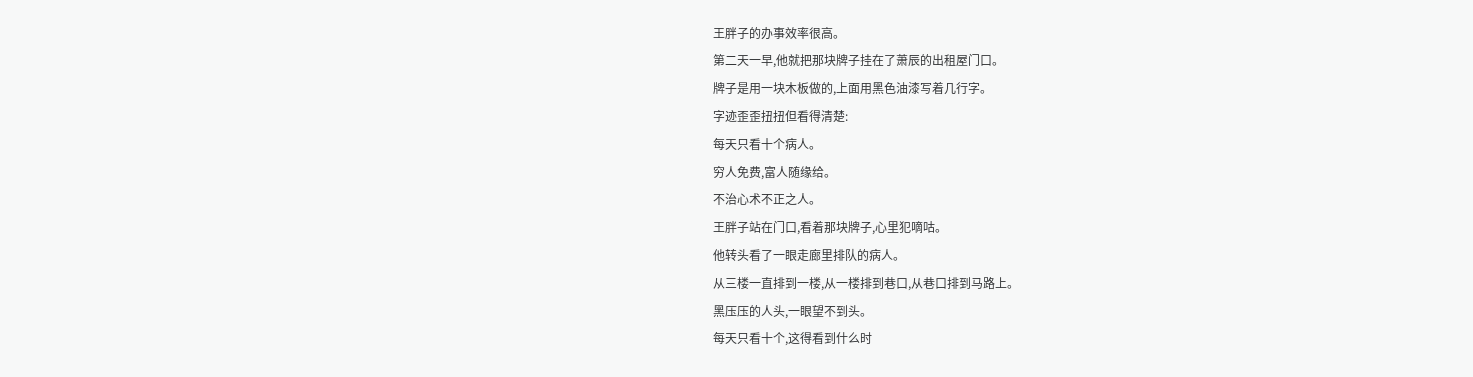王胖子的办事效率很高。
第二天一早,他就把那块牌子挂在了萧辰的出租屋门口。
牌子是用一块木板做的,上面用黑色油漆写着几行字。
字迹歪歪扭扭但看得清楚:
每天只看十个病人。
穷人免费,富人随缘给。
不治心术不正之人。
王胖子站在门口,看着那块牌子,心里犯嘀咕。
他转头看了一眼走廊里排队的病人。
从三楼一直排到一楼,从一楼排到巷口,从巷口排到马路上。
黑压压的人头,一眼望不到头。
每天只看十个,这得看到什么时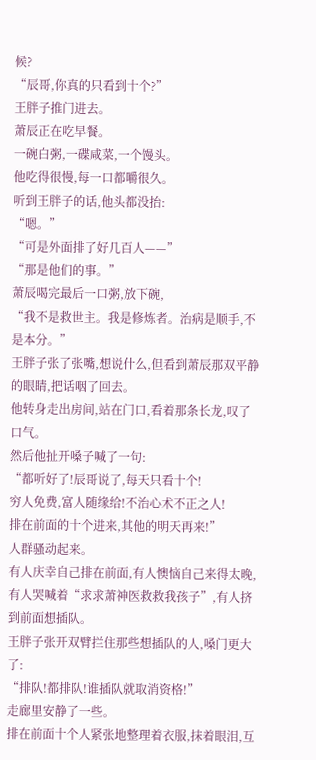候?
“辰哥,你真的只看到十个?”
王胖子推门进去。
萧辰正在吃早餐。
一碗白粥,一碟咸菜,一个馒头。
他吃得很慢,每一口都嚼很久。
听到王胖子的话,他头都没抬:
“嗯。”
“可是外面排了好几百人——”
“那是他们的事。”
萧辰喝完最后一口粥,放下碗,
“我不是救世主。我是修炼者。治病是顺手,不是本分。”
王胖子张了张嘴,想说什么,但看到萧辰那双平静的眼睛,把话咽了回去。
他转身走出房间,站在门口,看着那条长龙,叹了口气。
然后他扯开嗓子喊了一句:
“都听好了!辰哥说了,每天只看十个!
穷人免费,富人随缘给!不治心术不正之人!
排在前面的十个进来,其他的明天再来!”
人群骚动起来。
有人庆幸自己排在前面,有人懊恼自己来得太晚,有人哭喊着“求求萧神医救救我孩子”,有人挤到前面想插队。
王胖子张开双臂拦住那些想插队的人,嗓门更大了:
“排队!都排队!谁插队就取消资格!”
走廊里安静了一些。
排在前面十个人紧张地整理着衣服,抹着眼泪,互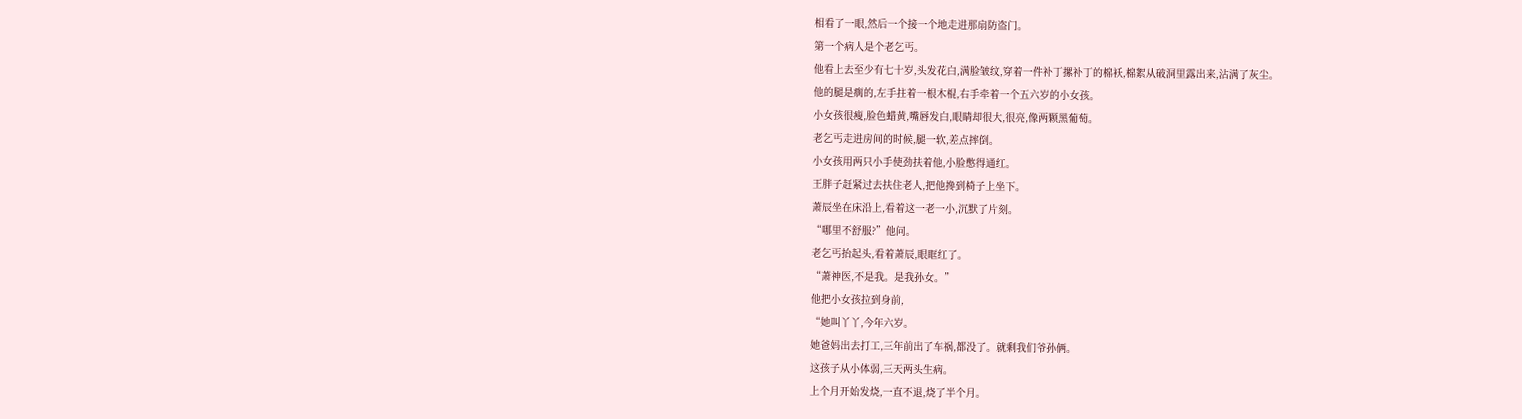相看了一眼,然后一个接一个地走进那扇防盗门。
第一个病人是个老乞丐。
他看上去至少有七十岁,头发花白,满脸皱纹,穿着一件补丁摞补丁的棉袄,棉絮从破洞里露出来,沾满了灰尘。
他的腿是瘸的,左手拄着一根木棍,右手牵着一个五六岁的小女孩。
小女孩很瘦,脸色蜡黄,嘴唇发白,眼睛却很大,很亮,像两颗黑葡萄。
老乞丐走进房间的时候,腿一软,差点摔倒。
小女孩用两只小手使劲扶着他,小脸憋得通红。
王胖子赶紧过去扶住老人,把他搀到椅子上坐下。
萧辰坐在床沿上,看着这一老一小,沉默了片刻。
“哪里不舒服?”他问。
老乞丐抬起头,看着萧辰,眼眶红了。
“萧神医,不是我。是我孙女。”
他把小女孩拉到身前,
“她叫丫丫,今年六岁。
她爸妈出去打工,三年前出了车祸,都没了。就剩我们爷孙俩。
这孩子从小体弱,三天两头生病。
上个月开始发烧,一直不退,烧了半个月。